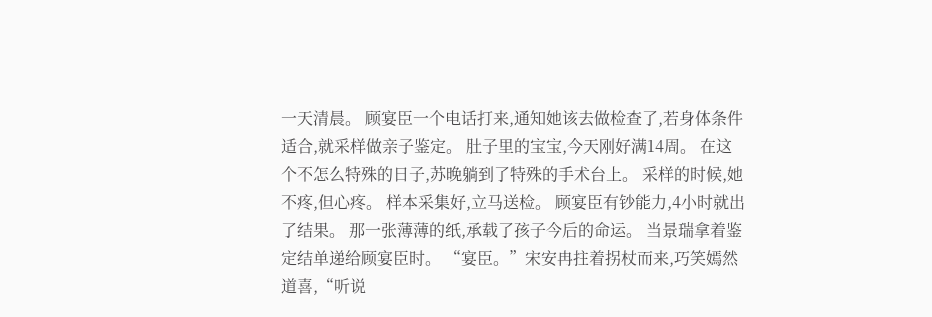一天清晨。 顾宴臣一个电话打来,通知她该去做检查了,若身体条件适合,就采样做亲子鉴定。 肚子里的宝宝,今天刚好满14周。 在这个不怎么特殊的日子,苏晚躺到了特殊的手术台上。 采样的时候,她不疼,但心疼。 样本采集好,立马送检。 顾宴臣有钞能力,4小时就出了结果。 那一张薄薄的纸,承载了孩子今后的命运。 当景瑞拿着鉴定结单递给顾宴臣时。 “宴臣。”宋安冉拄着拐杖而来,巧笑嫣然道喜,“听说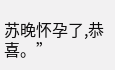苏晚怀孕了,恭喜。”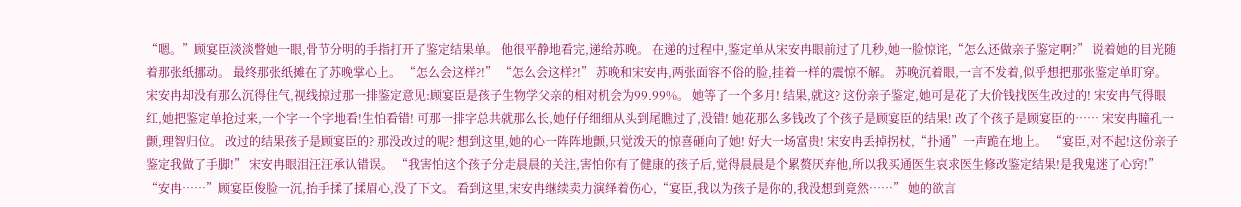“嗯。”顾宴臣淡淡瞥她一眼,骨节分明的手指打开了鉴定结果单。 他很平静地看完,递给苏晚。 在递的过程中,鉴定单从宋安冉眼前过了几秒,她一脸惊诧,“怎么还做亲子鉴定啊?” 说着她的目光随着那张纸挪动。 最终那张纸摊在了苏晚掌心上。 “怎么会这样?!” “怎么会这样?!” 苏晚和宋安冉,两张面容不俗的脸,挂着一样的震惊不解。 苏晚沉着眼,一言不发着,似乎想把那张鉴定单盯穿。 宋安冉却没有那么沉得住气,视线掠过那一排鉴定意见:顾宴臣是孩子生物学父亲的相对机会为99.99%。 她等了一个多月! 结果,就这? 这份亲子鉴定,她可是花了大价钱找医生改过的! 宋安冉气得眼红,她把鉴定单抢过来,一个字一个字地看!生怕看错! 可那一排字总共就那么长,她仔仔细细从头到尾瞧过了,没错! 她花那么多钱改了个孩子是顾宴臣的结果! 改了个孩子是顾宴臣的…… 宋安冉瞳孔一颤,理智归位。 改过的结果孩子是顾宴臣的? 那没改过的呢? 想到这里,她的心一阵阵地颤,只觉泼天的惊喜砸向了她! 好大一场富贵! 宋安冉丢掉拐杖,“扑通”一声跪在地上。 “宴臣,对不起!这份亲子鉴定我做了手脚!” 宋安冉眼泪汪汪承认错误。 “我害怕这个孩子分走晨晨的关注,害怕你有了健康的孩子后,觉得晨晨是个累赘厌弃他,所以我买通医生哀求医生修改鉴定结果!是我鬼迷了心窍!” “安冉……”顾宴臣俊脸一沉,抬手揉了揉眉心,没了下文。 看到这里,宋安冉继续卖力演绎着伤心,“宴臣,我以为孩子是你的,我没想到竟然……” 她的欲言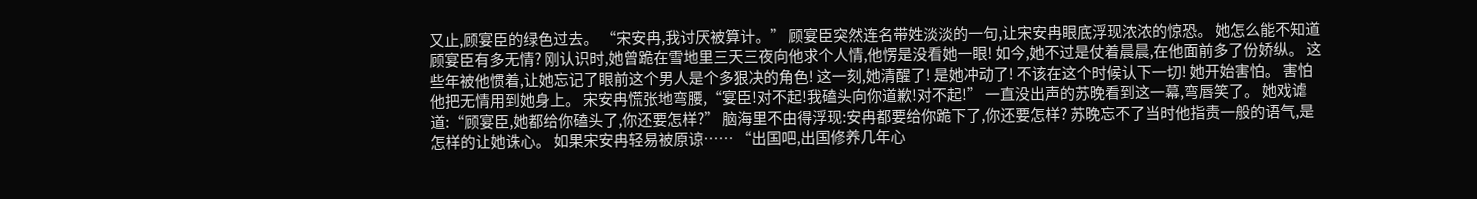又止,顾宴臣的绿色过去。 “宋安冉,我讨厌被算计。” 顾宴臣突然连名带姓淡淡的一句,让宋安冉眼底浮现浓浓的惊恐。 她怎么能不知道顾宴臣有多无情? 刚认识时,她曾跪在雪地里三天三夜向他求个人情,他愣是没看她一眼! 如今,她不过是仗着晨晨,在他面前多了份娇纵。 这些年被他惯着,让她忘记了眼前这个男人是个多狠决的角色! 这一刻,她清醒了! 是她冲动了! 不该在这个时候认下一切! 她开始害怕。 害怕他把无情用到她身上。 宋安冉慌张地弯腰,“宴臣!对不起!我磕头向你道歉!对不起!” 一直没出声的苏晚看到这一幕,弯唇笑了。 她戏谑道:“顾宴臣,她都给你磕头了,你还要怎样?” 脑海里不由得浮现:安冉都要给你跪下了,你还要怎样? 苏晚忘不了当时他指责一般的语气,是怎样的让她诛心。 如果宋安冉轻易被原谅…… “出国吧,出国修养几年心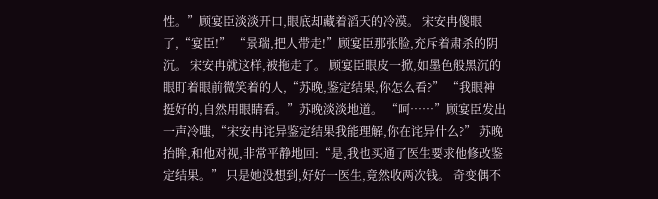性。”顾宴臣淡淡开口,眼底却藏着滔天的冷漠。 宋安冉傻眼了,“宴臣!” “景瑞,把人带走!”顾宴臣那张脸,充斥着肃杀的阴沉。 宋安冉就这样,被拖走了。 顾宴臣眼皮一掀,如墨色般黑沉的眼盯着眼前微笑着的人,“苏晚,鉴定结果,你怎么看?” “我眼神挺好的,自然用眼睛看。”苏晚淡淡地道。 “呵……”顾宴臣发出一声冷嗤,“宋安冉诧异鉴定结果我能理解,你在诧异什么?” 苏晚抬眸,和他对视,非常平静地回:“是,我也买通了医生要求他修改鉴定结果。” 只是她没想到,好好一医生,竟然收两次钱。 奇变偶不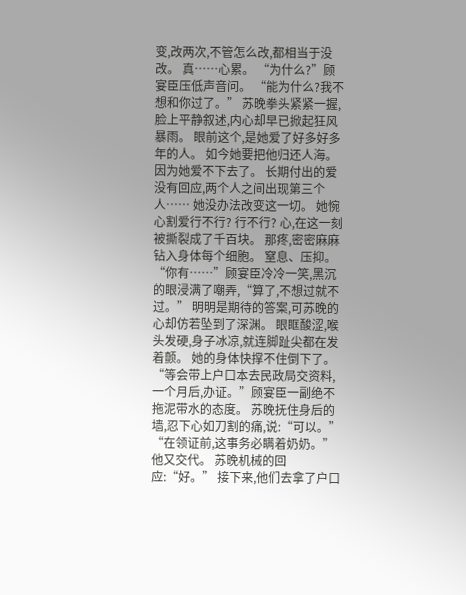变,改两次,不管怎么改,都相当于没改。 真……心累。 “为什么?”顾宴臣压低声音问。 “能为什么?我不想和你过了。” 苏晚拳头紧紧一握,脸上平静叙述,内心却早已掀起狂风暴雨。 眼前这个,是她爱了好多好多年的人。 如今她要把他归还人海。 因为她爱不下去了。 长期付出的爱没有回应,两个人之间出现第三个人…… 她没办法改变这一切。 她惋心割爱行不行? 行不行? 心,在这一刻被撕裂成了千百块。 那疼,密密麻麻钻入身体每个细胞。 窒息、压抑。 “你有……”顾宴臣冷冷一笑,黑沉的眼浸满了嘲弄,“算了,不想过就不过。” 明明是期待的答案,可苏晚的心却仿若坠到了深渊。 眼眶酸涩,喉头发硬,身子冰凉,就连脚趾尖都在发着颤。 她的身体快撑不住倒下了。 “等会带上户口本去民政局交资料,一个月后,办证。”顾宴臣一副绝不拖泥带水的态度。 苏晚抚住身后的墙,忍下心如刀割的痛,说:“可以。” “在领证前,这事务必瞒着奶奶。”他又交代。 苏晚机械的回应:“好。” 接下来,他们去拿了户口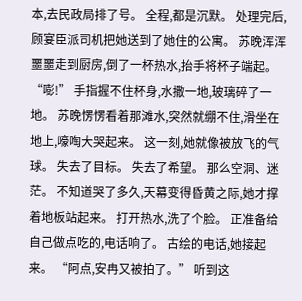本,去民政局排了号。 全程,都是沉默。 处理完后,顾宴臣派司机把她送到了她住的公寓。 苏晚浑浑噩噩走到厨房,倒了一杯热水,抬手将杯子端起。 “嘭!” 手指握不住杯身,水撒一地,玻璃碎了一地。 苏晚愣愣看着那滩水,突然就绷不住,滑坐在地上,嚎啕大哭起来。 这一刻,她就像被放飞的气球。 失去了目标。 失去了希望。 那么空洞、迷茫。 不知道哭了多久,天幕变得昏黄之际,她才撑着地板站起来。 打开热水,洗了个脸。 正准备给自己做点吃的,电话响了。 古绘的电话,她接起来。 “阿点,安冉又被拍了。” 听到这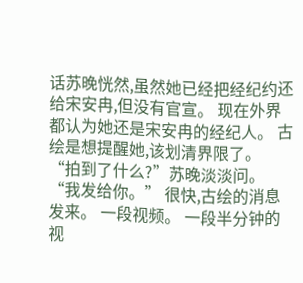话苏晚恍然,虽然她已经把经纪约还给宋安冉,但没有官宣。 现在外界都认为她还是宋安冉的经纪人。 古绘是想提醒她,该划清界限了。 “拍到了什么?”苏晚淡淡问。 “我发给你。” 很快,古绘的消息发来。 一段视频。 一段半分钟的视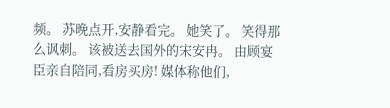频。 苏晚点开,安静看完。 她笑了。 笑得那么讽刺。 该被送去国外的宋安冉。 由顾宴臣亲自陪同,看房买房! 媒体称他们,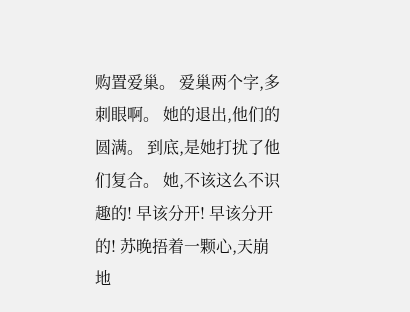购置爱巢。 爱巢两个字,多刺眼啊。 她的退出,他们的圆满。 到底,是她打扰了他们复合。 她,不该这么不识趣的! 早该分开! 早该分开的! 苏晚捂着一颗心,天崩地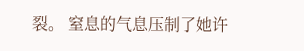裂。 窒息的气息压制了她许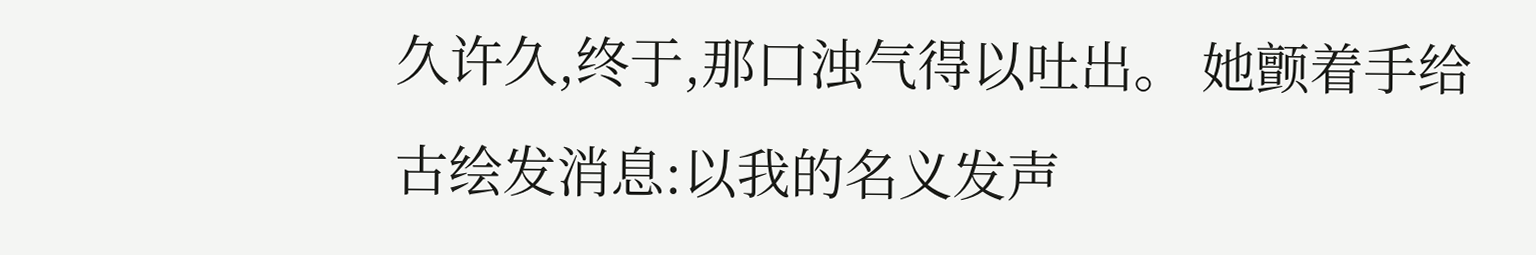久许久,终于,那口浊气得以吐出。 她颤着手给古绘发消息:以我的名义发声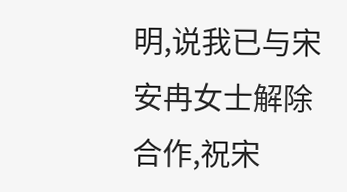明,说我已与宋安冉女士解除合作,祝宋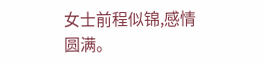女士前程似锦,感情圆满。